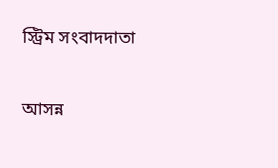স্ট্রিম সংবাদদাতা

আসন্ন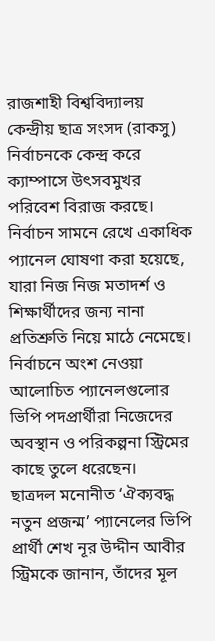রাজশাহী বিশ্ববিদ্যালয় কেন্দ্রীয় ছাত্র সংসদ (রাকসু) নির্বাচনকে কেন্দ্র করে ক্যাম্পাসে উৎসবমুখর পরিবেশ বিরাজ করছে। নির্বাচন সামনে রেখে একাধিক প্যানেল ঘোষণা করা হয়েছে, যারা নিজ নিজ মতাদর্শ ও শিক্ষার্থীদের জন্য নানা প্রতিশ্রুতি নিয়ে মাঠে নেমেছে। নির্বাচনে অংশ নেওয়া আলোচিত প্যানেলগুলোর ভিপি পদপ্রার্থীরা নিজেদের অবস্থান ও পরিকল্পনা স্ট্রিমের কাছে তুলে ধরেছেন।
ছাত্রদল মনোনীত ‘ঐক্যবদ্ধ নতুন প্রজন্ম’ প্যানেলের ভিপি প্রার্থী শেখ নূর উদ্দীন আবীর স্ট্রিমকে জানান, তাঁদের মূল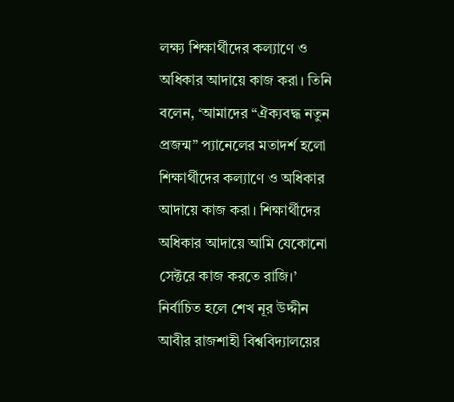লক্ষ্য শিক্ষার্থীদের কল্যাণে ও অধিকার আদায়ে কাজ করা। তিনি বলেন, ‘আমাদের “ঐক্যবদ্ধ নতুন প্রজন্ম” প্যানেলের মতাদর্শ হলো শিক্ষার্থীদের কল্যাণে ও অধিকার আদায়ে কাজ করা। শিক্ষার্থীদের অধিকার আদায়ে আমি যেকোনো সেক্টরে কাজ করতে রাজি।’
নির্বাচিত হলে শেখ নূর উদ্দীন আবীর রাজশাহী বিশ্ববিদ্যালয়ের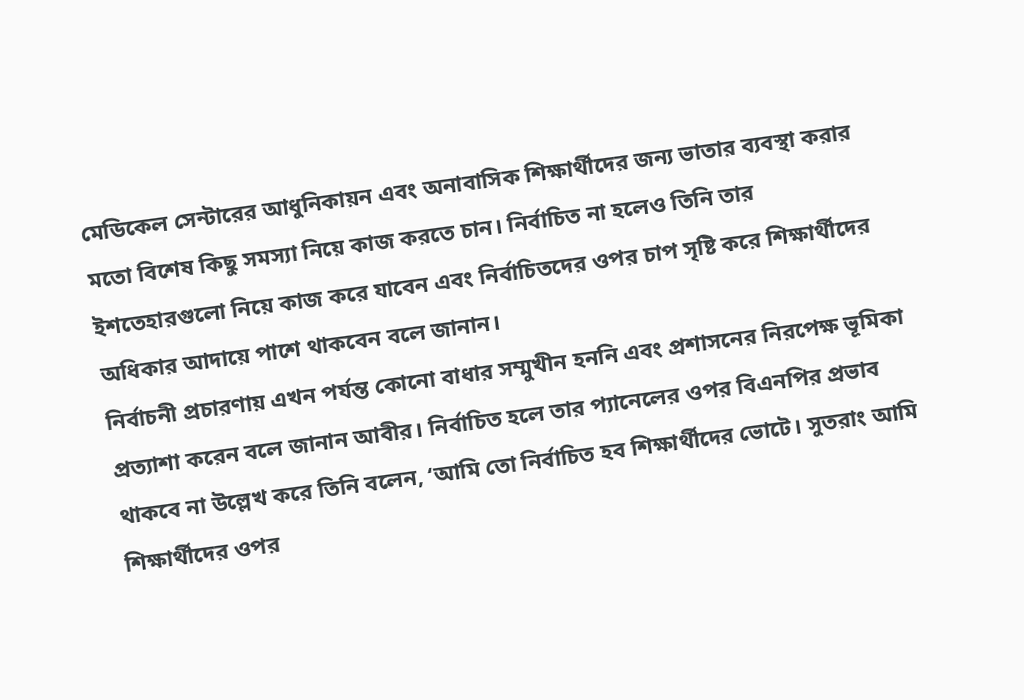মেডিকেল সেন্টারের আধুনিকায়ন এবং অনাবাসিক শিক্ষার্থীদের জন্য ভাতার ব্যবস্থা করার মতো বিশেষ কিছু সমস্যা নিয়ে কাজ করতে চান। নির্বাচিত না হলেও তিনি তার ইশতেহারগুলো নিয়ে কাজ করে যাবেন এবং নির্বাচিতদের ওপর চাপ সৃষ্টি করে শিক্ষার্থীদের অধিকার আদায়ে পাশে থাকবেন বলে জানান।
নির্বাচনী প্রচারণায় এখন পর্যন্ত কোনো বাধার সম্মুখীন হননি এবং প্রশাসনের নিরপেক্ষ ভূমিকা প্রত্যাশা করেন বলে জানান আবীর। নির্বাচিত হলে তার প্যানেলের ওপর বিএনপির প্রভাব থাকবে না উল্লেখ করে তিনি বলেন, ‘আমি তো নির্বাচিত হব শিক্ষার্থীদের ভোটে। সুতরাং আমি শিক্ষার্থীদের ওপর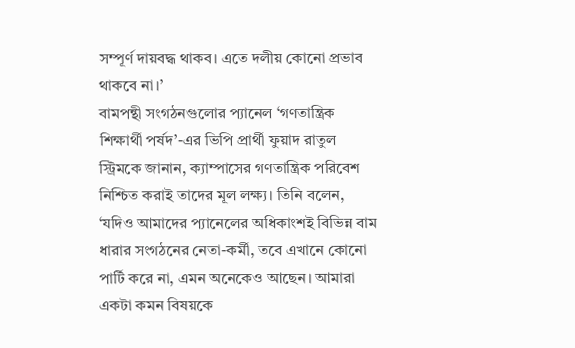সম্পূর্ণ দায়বদ্ধ থাকব। এতে দলীয় কোনো প্রভাব থাকবে না।’
বামপন্থী সংগঠনগুলোর প্যানেল ‘গণতান্ত্রিক শিক্ষার্থী পর্ষদ’-এর ভিপি প্রার্থী ফুয়াদ রাতুল স্ট্রিমকে জানান, ক্যাম্পাসের গণতান্ত্রিক পরিবেশ নিশ্চিত করাই তাদের মূল লক্ষ্য। তিনি বলেন, ‘যদিও আমাদের প্যানেলের অধিকাংশই বিভিন্ন বাম ধারার সংগঠনের নেতা-কর্মী, তবে এখানে কোনো পার্টি করে না, এমন অনেকেও আছেন। আমারা একটা কমন বিষয়কে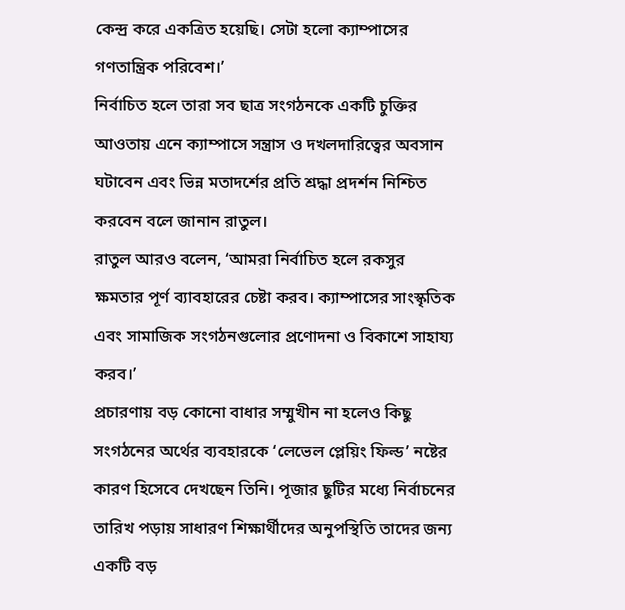কেন্দ্র করে একত্রিত হয়েছি। সেটা হলো ক্যাম্পাসের গণতান্ত্রিক পরিবেশ।’
নির্বাচিত হলে তারা সব ছাত্র সংগঠনকে একটি চুক্তির আওতায় এনে ক্যাম্পাসে সন্ত্রাস ও দখলদারিত্বের অবসান ঘটাবেন এবং ভিন্ন মতাদর্শের প্রতি শ্রদ্ধা প্রদর্শন নিশ্চিত করবেন বলে জানান রাতুল।
রাতুল আরও বলেন, ‘আমরা নির্বাচিত হলে রকসুর ক্ষমতার পূর্ণ ব্যাবহারের চেষ্টা করব। ক্যাম্পাসের সাংস্কৃতিক এবং সামাজিক সংগঠনগুলোর প্রণোদনা ও বিকাশে সাহায্য করব।’
প্রচারণায় বড় কোনো বাধার সম্মুখীন না হলেও কিছু সংগঠনের অর্থের ব্যবহারকে ‘লেভেল প্লেয়িং ফিল্ড’ নষ্টের কারণ হিসেবে দেখছেন তিনি। পূজার ছুটির মধ্যে নির্বাচনের তারিখ পড়ায় সাধারণ শিক্ষার্থীদের অনুপস্থিতি তাদের জন্য একটি বড়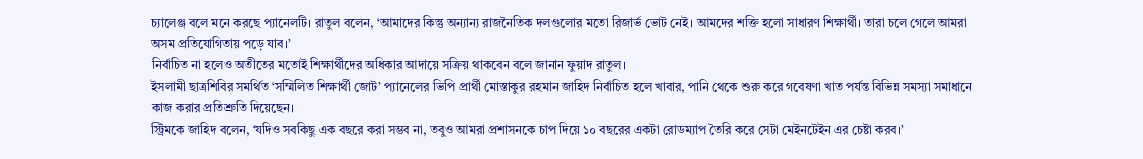চ্যালেঞ্জ বলে মনে করছে প্যানেলটি। রাতুল বলেন, ‘আমাদের কিন্তু অন্যান্য রাজনৈতিক দলগুলোর মতো রিজার্ভ ভোট নেই। আমদের শক্তি হলো সাধারণ শিক্ষার্থী। তারা চলে গেলে আমরা অসম প্রতিযোগিতায় পড়ে যাব।’
নির্বাচিত না হলেও অতীতের মতোই শিক্ষার্থীদের অধিকার আদায়ে সক্রিয় থাকবেন বলে জানান ফুয়াদ রাতুল।
ইসলামী ছাত্রশিবির সমর্থিত ‘সম্মিলিত শিক্ষার্থী জোট’ প্যানেলের ভিপি প্রার্থী মোস্তাকুর রহমান জাহিদ নির্বাচিত হলে খাবার, পানি থেকে শুরু করে গবেষণা খাত পর্যন্ত বিভিন্ন সমস্যা সমাধানে কাজ করার প্রতিশ্রুতি দিয়েছেন।
স্ট্রিমকে জাহিদ বলেন, ‘যদিও সবকিছু এক বছরে করা সম্ভব না, তবুও আমরা প্রশাসনকে চাপ দিয়ে ১০ বছরের একটা রোডম্যাপ তৈরি করে সেটা মেইনটেইন এর চেষ্টা করব।’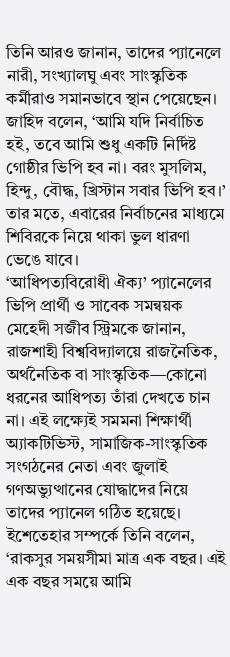তিনি আরও জানান, তাদের প্যানেলে নারী, সংখ্যালঘু এবং সাংস্কৃতিক কর্মীরাও সমানভাবে স্থান পেয়েছেন।
জাহিদ বলেন, ‘আমি যদি নির্বাচিত হই, তবে আমি শুধু একটি নির্দিষ্ট গোষ্ঠীর ভিপি হব না। বরং মুসলিম, হিন্দু, বৌদ্ধ, খ্রিস্টান সবার ভিপি হব।’
তার মতে, এবারের নির্বাচনের মাধ্যমে শিবিরকে নিয়ে থাকা ভুল ধারণা ভেঙে যাবে।
‘আধিপত্যবিরোধী ঐক্য’ প্যানেলের ভিপি প্রার্থী ও সাবেক সমন্বয়ক মেহেদী সজীব স্ট্রিমকে জানান, রাজশাহী বিশ্ববিদ্যালয়ে রাজনৈতিক, অর্থনৈতিক বা সাংস্কৃতিক—কোনো ধরনের আধিপত্য তাঁরা দেখতে চান না। এই লক্ষ্যেই সমমনা শিক্ষার্থী অ্যাকটিভিস্ট, সামাজিক-সাংস্কৃতিক সংগঠনের নেতা এবং জুলাই গণঅভ্যুত্থানের যোদ্ধাদের নিয়ে তাদের প্যানেল গঠিত হয়েছে।
ইশেতেহার সম্পর্কে তিনি বলেন, ‘রাকসুর সময়সীমা মাত্র এক বছর। এই এক বছর সময়ে আমি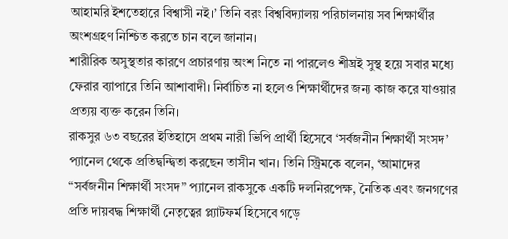আহামরি ইশতেহারে বিশ্বাসী নই।’ তিনি বরং বিশ্ববিদ্যালয় পরিচালনায় সব শিক্ষার্থীর অংশগ্রহণ নিশ্চিত করতে চান বলে জানান।
শারীরিক অসুস্থতার কারণে প্রচারণায় অংশ নিতে না পারলেও শীঘ্রই সুস্থ হয়ে সবার মধ্যে ফেরার ব্যাপারে তিনি আশাবাদী। নির্বাচিত না হলেও শিক্ষার্থীদের জন্য কাজ করে যাওয়ার প্রত্যয় ব্যক্ত করেন তিনি।
রাকসুর ৬৩ বছরের ইতিহাসে প্রথম নারী ভিপি প্রার্থী হিসেবে ‘সর্বজনীন শিক্ষার্থী সংসদ’ প্যানেল থেকে প্রতিদ্বন্দ্বিতা করছেন তাসীন খান। তিনি স্ট্রিমকে বলেন, ‘আমাদের “সর্বজনীন শিক্ষার্থী সংসদ” প্যানেল রাকসুকে একটি দলনিরপেক্ষ, নৈতিক এবং জনগণের প্রতি দায়বদ্ধ শিক্ষার্থী নেতৃত্বের প্ল্যাটফর্ম হিসেবে গড়ে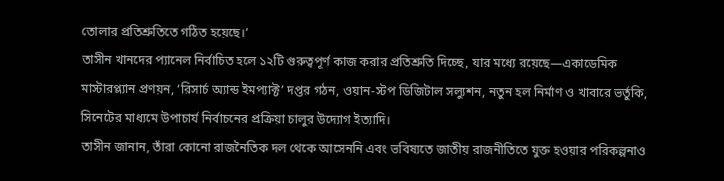তোলার প্রতিশ্রুতিতে গঠিত হয়েছে।’
তাসীন খানদের প্যানেল নির্বাচিত হলে ১২টি গুরুত্বপূর্ণ কাজ করার প্রতিশ্রুতি দিচ্ছে, যার মধ্যে রয়েছে—একাডেমিক মাস্টারপ্ল্যান প্রণয়ন, ‘রিসার্চ অ্যান্ড ইমপ্যাক্ট’ দপ্তর গঠন, ওয়ান-স্টপ ডিজিটাল সল্যুশন, নতুন হল নির্মাণ ও খাবারে ভর্তুকি, সিনেটের মাধ্যমে উপাচার্য নির্বাচনের প্রক্রিয়া চালুর উদ্যোগ ইত্যাদি।
তাসীন জানান, তাঁরা কোনো রাজনৈতিক দল থেকে আসেননি এবং ভবিষ্যতে জাতীয় রাজনীতিতে যুক্ত হওয়ার পরিকল্পনাও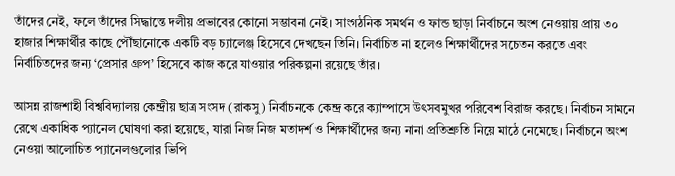তাঁদের নেই, ফলে তাঁদের সিদ্ধান্তে দলীয় প্রভাবের কোনো সম্ভাবনা নেই। সাংগঠনিক সমর্থন ও ফান্ড ছাড়া নির্বাচনে অংশ নেওয়ায় প্রায় ৩০ হাজার শিক্ষার্থীর কাছে পৌঁছানোকে একটি বড় চ্যালেঞ্জ হিসেবে দেখছেন তিনি। নির্বাচিত না হলেও শিক্ষার্থীদের সচেতন করতে এবং নির্বাচিতদের জন্য ‘প্রেসার গ্রুপ’ হিসেবে কাজ করে যাওয়ার পরিকল্পনা রয়েছে তাঁর।

আসন্ন রাজশাহী বিশ্ববিদ্যালয় কেন্দ্রীয় ছাত্র সংসদ (রাকসু) নির্বাচনকে কেন্দ্র করে ক্যাম্পাসে উৎসবমুখর পরিবেশ বিরাজ করছে। নির্বাচন সামনে রেখে একাধিক প্যানেল ঘোষণা করা হয়েছে, যারা নিজ নিজ মতাদর্শ ও শিক্ষার্থীদের জন্য নানা প্রতিশ্রুতি নিয়ে মাঠে নেমেছে। নির্বাচনে অংশ নেওয়া আলোচিত প্যানেলগুলোর ভিপি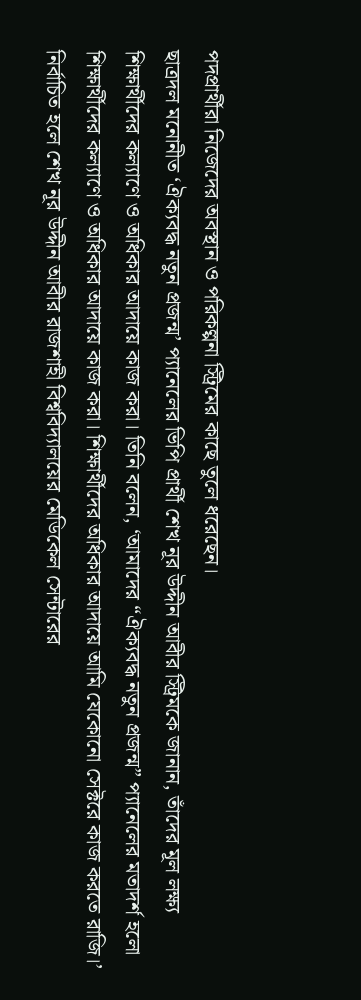পদপ্রার্থীরা নিজেদের অবস্থান ও পরিকল্পনা স্ট্রিমের কাছে তুলে ধরেছেন।
ছাত্রদল মনোনীত ‘ঐক্যবদ্ধ নতুন প্রজন্ম’ প্যানেলের ভিপি প্রার্থী শেখ নূর উদ্দীন আবীর স্ট্রিমকে জানান, তাঁদের মূল লক্ষ্য শিক্ষার্থীদের কল্যাণে ও অধিকার আদায়ে কাজ করা। তিনি বলেন, ‘আমাদের “ঐক্যবদ্ধ নতুন প্রজন্ম” প্যানেলের মতাদর্শ হলো শিক্ষার্থীদের কল্যাণে ও অধিকার আদায়ে কাজ করা। শিক্ষার্থীদের অধিকার আদায়ে আমি যেকোনো সেক্টরে কাজ করতে রাজি।’
নির্বাচিত হলে শেখ নূর উদ্দীন আবীর রাজশাহী বিশ্ববিদ্যালয়ের মেডিকেল সেন্টারের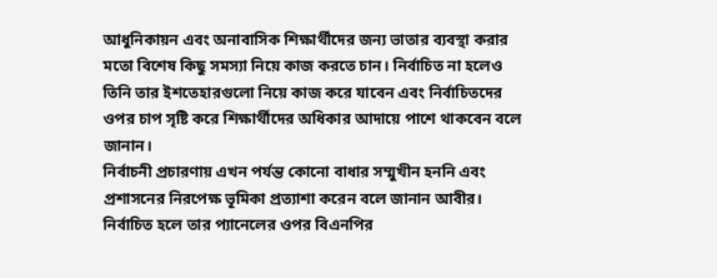আধুনিকায়ন এবং অনাবাসিক শিক্ষার্থীদের জন্য ভাতার ব্যবস্থা করার মতো বিশেষ কিছু সমস্যা নিয়ে কাজ করতে চান। নির্বাচিত না হলেও তিনি তার ইশতেহারগুলো নিয়ে কাজ করে যাবেন এবং নির্বাচিতদের ওপর চাপ সৃষ্টি করে শিক্ষার্থীদের অধিকার আদায়ে পাশে থাকবেন বলে জানান।
নির্বাচনী প্রচারণায় এখন পর্যন্ত কোনো বাধার সম্মুখীন হননি এবং প্রশাসনের নিরপেক্ষ ভূমিকা প্রত্যাশা করেন বলে জানান আবীর। নির্বাচিত হলে তার প্যানেলের ওপর বিএনপির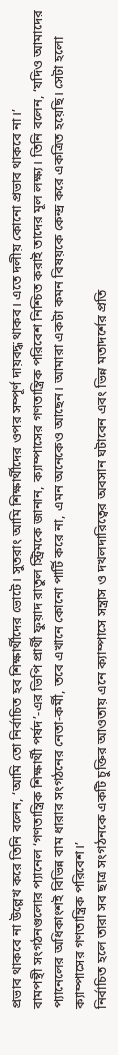প্রভাব থাকবে না উল্লেখ করে তিনি বলেন, ‘আমি তো নির্বাচিত হব শিক্ষার্থীদের ভোটে। সুতরাং আমি শিক্ষার্থীদের ওপর সম্পূর্ণ দায়বদ্ধ থাকব। এতে দলীয় কোনো প্রভাব থাকবে না।’
বামপন্থী সংগঠনগুলোর প্যানেল ‘গণতান্ত্রিক শিক্ষার্থী পর্ষদ’-এর ভিপি প্রার্থী ফুয়াদ রাতুল স্ট্রিমকে জানান, ক্যাম্পাসের গণতান্ত্রিক পরিবেশ নিশ্চিত করাই তাদের মূল লক্ষ্য। তিনি বলেন, ‘যদিও আমাদের প্যানেলের অধিকাংশই বিভিন্ন বাম ধারার সংগঠনের নেতা-কর্মী, তবে এখানে কোনো পার্টি করে না, এমন অনেকেও আছেন। আমারা একটা কমন বিষয়কে কেন্দ্র করে একত্রিত হয়েছি। সেটা হলো ক্যাম্পাসের গণতান্ত্রিক পরিবেশ।’
নির্বাচিত হলে তারা সব ছাত্র সংগঠনকে একটি চুক্তির আওতায় এনে ক্যাম্পাসে সন্ত্রাস ও দখলদারিত্বের অবসান ঘটাবেন এবং ভিন্ন মতাদর্শের প্রতি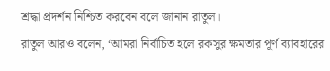শ্রদ্ধা প্রদর্শন নিশ্চিত করবেন বলে জানান রাতুল।
রাতুল আরও বলেন, ‘আমরা নির্বাচিত হলে রকসুর ক্ষমতার পূর্ণ ব্যাবহারের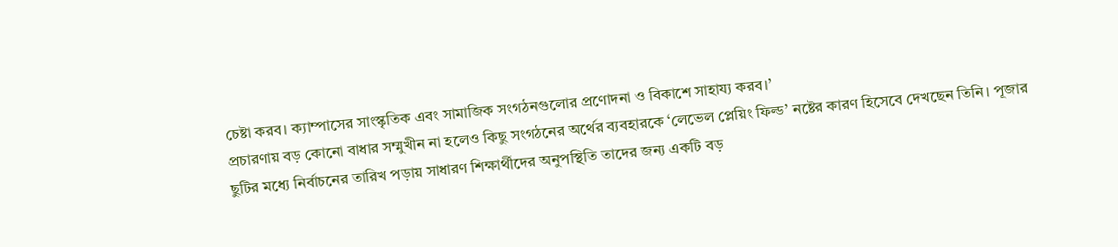চেষ্টা করব। ক্যাম্পাসের সাংস্কৃতিক এবং সামাজিক সংগঠনগুলোর প্রণোদনা ও বিকাশে সাহায্য করব।’
প্রচারণায় বড় কোনো বাধার সম্মুখীন না হলেও কিছু সংগঠনের অর্থের ব্যবহারকে ‘লেভেল প্লেয়িং ফিল্ড’ নষ্টের কারণ হিসেবে দেখছেন তিনি। পূজার ছুটির মধ্যে নির্বাচনের তারিখ পড়ায় সাধারণ শিক্ষার্থীদের অনুপস্থিতি তাদের জন্য একটি বড়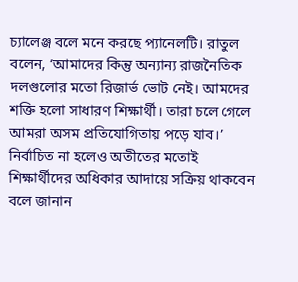চ্যালেঞ্জ বলে মনে করছে প্যানেলটি। রাতুল বলেন, ‘আমাদের কিন্তু অন্যান্য রাজনৈতিক দলগুলোর মতো রিজার্ভ ভোট নেই। আমদের শক্তি হলো সাধারণ শিক্ষার্থী। তারা চলে গেলে আমরা অসম প্রতিযোগিতায় পড়ে যাব।’
নির্বাচিত না হলেও অতীতের মতোই শিক্ষার্থীদের অধিকার আদায়ে সক্রিয় থাকবেন বলে জানান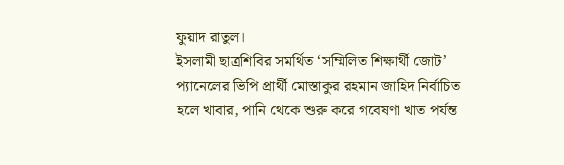ফুয়াদ রাতুল।
ইসলামী ছাত্রশিবির সমর্থিত ‘সম্মিলিত শিক্ষার্থী জোট’ প্যানেলের ভিপি প্রার্থী মোস্তাকুর রহমান জাহিদ নির্বাচিত হলে খাবার, পানি থেকে শুরু করে গবেষণা খাত পর্যন্ত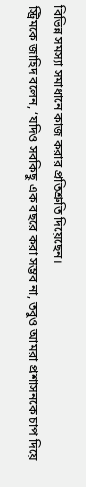বিভিন্ন সমস্যা সমাধানে কাজ করার প্রতিশ্রুতি দিয়েছেন।
স্ট্রিমকে জাহিদ বলেন, ‘যদিও সবকিছু এক বছরে করা সম্ভব না, তবুও আমরা প্রশাসনকে চাপ দিয়ে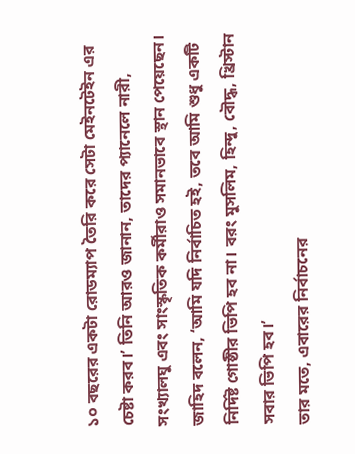১০ বছরের একটা রোডম্যাপ তৈরি করে সেটা মেইনটেইন এর চেষ্টা করব।’ তিনি আরও জানান, তাদের প্যানেলে নারী, সংখ্যালঘু এবং সাংস্কৃতিক কর্মীরাও সমানভাবে স্থান পেয়েছেন।
জাহিদ বলেন, ‘আমি যদি নির্বাচিত হই, তবে আমি শুধু একটি নির্দিষ্ট গোষ্ঠীর ভিপি হব না। বরং মুসলিম, হিন্দু, বৌদ্ধ, খ্রিস্টান সবার ভিপি হব।’
তার মতে, এবারের নির্বাচনের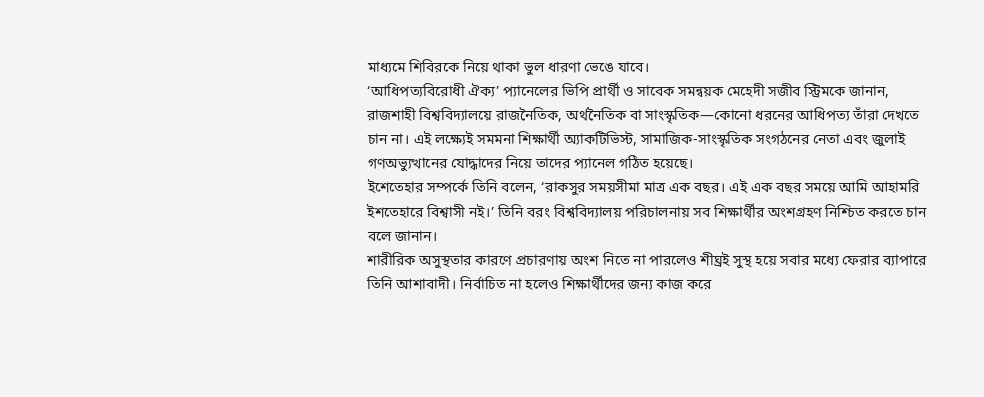মাধ্যমে শিবিরকে নিয়ে থাকা ভুল ধারণা ভেঙে যাবে।
‘আধিপত্যবিরোধী ঐক্য’ প্যানেলের ভিপি প্রার্থী ও সাবেক সমন্বয়ক মেহেদী সজীব স্ট্রিমকে জানান, রাজশাহী বিশ্ববিদ্যালয়ে রাজনৈতিক, অর্থনৈতিক বা সাংস্কৃতিক—কোনো ধরনের আধিপত্য তাঁরা দেখতে চান না। এই লক্ষ্যেই সমমনা শিক্ষার্থী অ্যাকটিভিস্ট, সামাজিক-সাংস্কৃতিক সংগঠনের নেতা এবং জুলাই গণঅভ্যুত্থানের যোদ্ধাদের নিয়ে তাদের প্যানেল গঠিত হয়েছে।
ইশেতেহার সম্পর্কে তিনি বলেন, ‘রাকসুর সময়সীমা মাত্র এক বছর। এই এক বছর সময়ে আমি আহামরি ইশতেহারে বিশ্বাসী নই।’ তিনি বরং বিশ্ববিদ্যালয় পরিচালনায় সব শিক্ষার্থীর অংশগ্রহণ নিশ্চিত করতে চান বলে জানান।
শারীরিক অসুস্থতার কারণে প্রচারণায় অংশ নিতে না পারলেও শীঘ্রই সুস্থ হয়ে সবার মধ্যে ফেরার ব্যাপারে তিনি আশাবাদী। নির্বাচিত না হলেও শিক্ষার্থীদের জন্য কাজ করে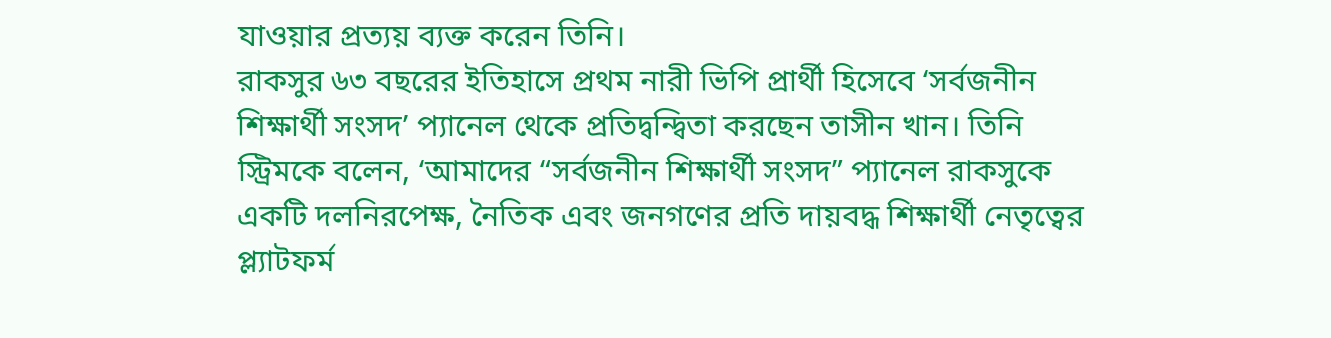যাওয়ার প্রত্যয় ব্যক্ত করেন তিনি।
রাকসুর ৬৩ বছরের ইতিহাসে প্রথম নারী ভিপি প্রার্থী হিসেবে ‘সর্বজনীন শিক্ষার্থী সংসদ’ প্যানেল থেকে প্রতিদ্বন্দ্বিতা করছেন তাসীন খান। তিনি স্ট্রিমকে বলেন, ‘আমাদের “সর্বজনীন শিক্ষার্থী সংসদ” প্যানেল রাকসুকে একটি দলনিরপেক্ষ, নৈতিক এবং জনগণের প্রতি দায়বদ্ধ শিক্ষার্থী নেতৃত্বের প্ল্যাটফর্ম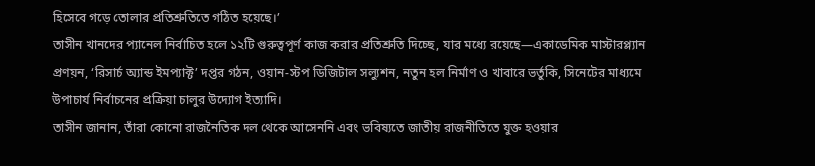হিসেবে গড়ে তোলার প্রতিশ্রুতিতে গঠিত হয়েছে।’
তাসীন খানদের প্যানেল নির্বাচিত হলে ১২টি গুরুত্বপূর্ণ কাজ করার প্রতিশ্রুতি দিচ্ছে, যার মধ্যে রয়েছে—একাডেমিক মাস্টারপ্ল্যান প্রণয়ন, ‘রিসার্চ অ্যান্ড ইমপ্যাক্ট’ দপ্তর গঠন, ওয়ান-স্টপ ডিজিটাল সল্যুশন, নতুন হল নির্মাণ ও খাবারে ভর্তুকি, সিনেটের মাধ্যমে উপাচার্য নির্বাচনের প্রক্রিয়া চালুর উদ্যোগ ইত্যাদি।
তাসীন জানান, তাঁরা কোনো রাজনৈতিক দল থেকে আসেননি এবং ভবিষ্যতে জাতীয় রাজনীতিতে যুক্ত হওয়ার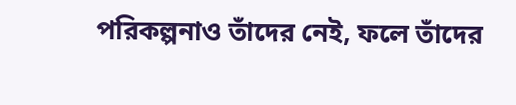পরিকল্পনাও তাঁদের নেই, ফলে তাঁদের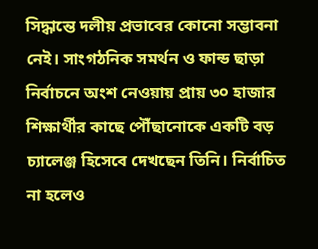সিদ্ধান্তে দলীয় প্রভাবের কোনো সম্ভাবনা নেই। সাংগঠনিক সমর্থন ও ফান্ড ছাড়া নির্বাচনে অংশ নেওয়ায় প্রায় ৩০ হাজার শিক্ষার্থীর কাছে পৌঁছানোকে একটি বড় চ্যালেঞ্জ হিসেবে দেখছেন তিনি। নির্বাচিত না হলেও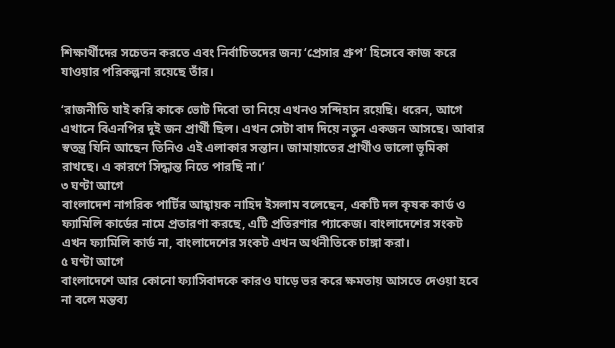শিক্ষার্থীদের সচেতন করতে এবং নির্বাচিতদের জন্য ‘প্রেসার গ্রুপ’ হিসেবে কাজ করে যাওয়ার পরিকল্পনা রয়েছে তাঁর।

‘রাজনীতি যাই করি কাকে ভোট দিবো তা নিয়ে এখনও সন্দিহান রয়েছি। ধরেন, আগে এখানে বিএনপির দুই জন প্রার্থী ছিল। এখন সেটা বাদ দিয়ে নতুন একজন আসছে। আবার স্বতন্ত্র যিনি আছেন তিনিও এই এলাকার সন্তান। জামায়াতের প্রার্থীও ভালো ভূমিকা রাখছে। এ কারণে সিদ্ধান্ত নিতে পারছি না।’
৩ ঘণ্টা আগে
বাংলাদেশ নাগরিক পার্টির আহ্বায়ক নাহিদ ইসলাম বলেছেন, একটি দল কৃষক কার্ড ও ফ্যামিলি কার্ডের নামে প্রতারণা করছে, এটি প্রতিরণার প্যাকেজ। বাংলাদেশের সংকট এখন ফ্যামিলি কার্ড না, বাংলাদেশের সংকট এখন অর্থনীতিকে চাঙ্গা করা।
৫ ঘণ্টা আগে
বাংলাদেশে আর কোনো ফ্যাসিবাদকে কারও ঘাড়ে ভর করে ক্ষমতায় আসতে দেওয়া হবে না বলে মন্তব্য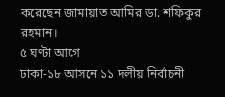করেছেন জামায়াত আমির ডা. শফিকুর রহমান।
৫ ঘণ্টা আগে
ঢাকা-১৮ আসনে ১১ দলীয় নির্বাচনী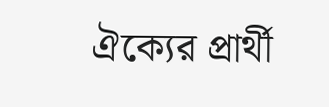ঐক্যের প্রার্থী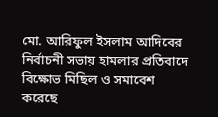মো. আরিফুল ইসলাম আদিবের নির্বাচনী সভায় হামলার প্রতিবাদে বিক্ষোভ মিছিল ও সমাবেশ করেছে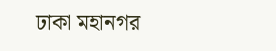ঢাকা মহানগর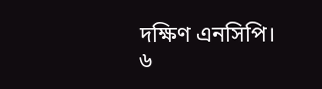দক্ষিণ এনসিপি।
৬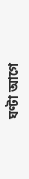ঘণ্টা আগে